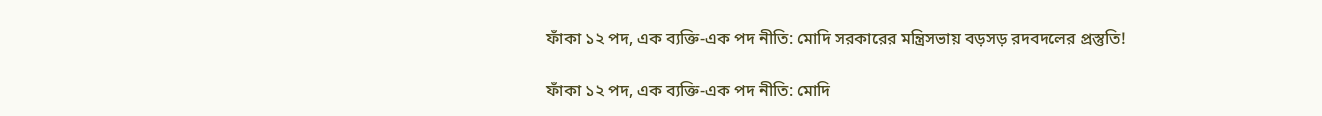ফাঁকা ১২ পদ, এক ব্যক্তি-এক পদ নীতি: মোদি সরকারের মন্ত্রিসভায় বড়সড় রদবদলের প্রস্তুতি!

ফাঁকা ১২ পদ, এক ব্যক্তি-এক পদ নীতি: মোদি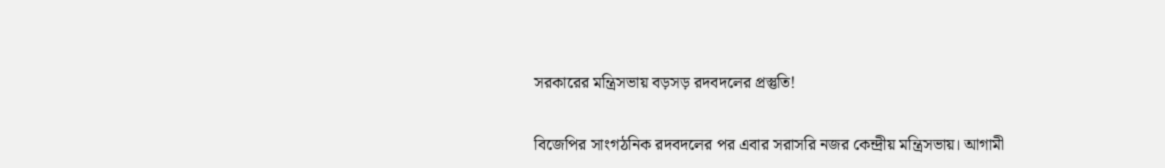সরকারের মন্ত্রিসভায় বড়সড় রদবদলের প্রস্তুতি!

বিজেপির সাংগঠনিক রদবদলের পর এবার সরাসরি নজর কেন্দ্রীয় মন্ত্রিসভায়। আগামী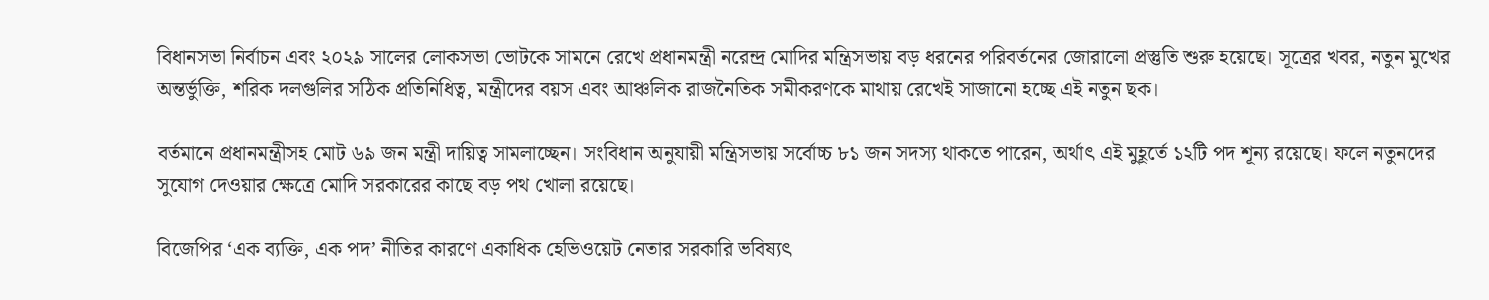বিধানসভা নির্বাচন এবং ২০২৯ সালের লোকসভা ভোটকে সামনে রেখে প্রধানমন্ত্রী নরেন্দ্র মোদির মন্ত্রিসভায় বড় ধরনের পরিবর্তনের জোরালো প্রস্তুতি শুরু হয়েছে। সূত্রের খবর, নতুন মুখের অন্তর্ভুক্তি, শরিক দলগুলির সঠিক প্রতিনিধিত্ব, মন্ত্রীদের বয়স এবং আঞ্চলিক রাজনৈতিক সমীকরণকে মাথায় রেখেই সাজানো হচ্ছে এই নতুন ছক।

বর্তমানে প্রধানমন্ত্রীসহ মোট ৬৯ জন মন্ত্রী দায়িত্ব সামলাচ্ছেন। সংবিধান অনুযায়ী মন্ত্রিসভায় সর্বোচ্চ ৮১ জন সদস্য থাকতে পারেন, অর্থাৎ এই মুহূর্তে ১২টি পদ শূন্য রয়েছে। ফলে নতুনদের সুযোগ দেওয়ার ক্ষেত্রে মোদি সরকারের কাছে বড় পথ খোলা রয়েছে।

বিজেপির ‘এক ব্যক্তি, এক পদ’ নীতির কারণে একাধিক হেভিওয়েট নেতার সরকারি ভবিষ্যৎ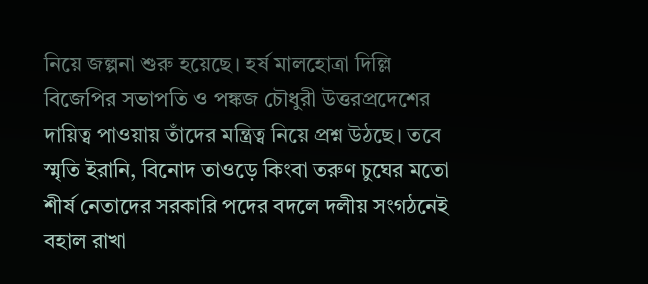নিয়ে জল্পনা শুরু হয়েছে। হর্ষ মালহোত্রা দিল্লি বিজেপির সভাপতি ও পঙ্কজ চৌধুরী উত্তরপ্রদেশের দায়িত্ব পাওয়ায় তাঁদের মন্ত্রিত্ব নিয়ে প্রশ্ন উঠছে। তবে স্মৃতি ইরানি, বিনোদ তাওড়ে কিংবা তরুণ চুঘের মতো শীর্ষ নেতাদের সরকারি পদের বদলে দলীয় সংগঠনেই বহাল রাখা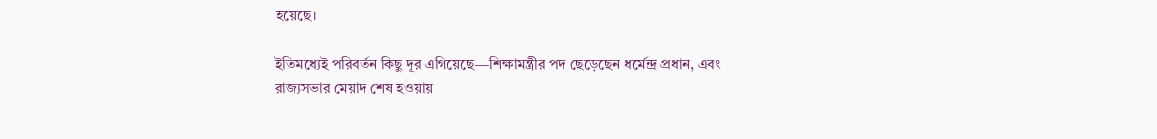হয়েছে।

ইতিমধ্যেই পরিবর্তন কিছু দূর এগিয়েছে—শিক্ষামন্ত্রীর পদ ছেড়েছেন ধর্মেন্দ্র প্রধান, এবং রাজ্যসভার মেয়াদ শেষ হওয়ায়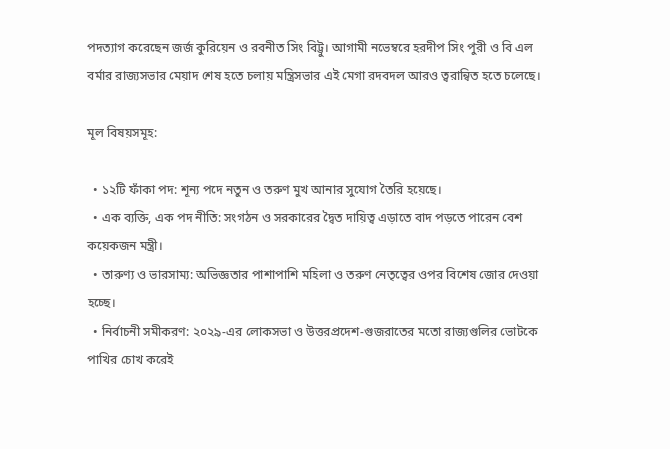পদত্যাগ করেছেন জর্জ কুরিয়েন ও রবনীত সিং বিট্টু। আগামী নভেম্বরে হরদীপ সিং পুরী ও বি এল বর্মার রাজ্যসভার মেয়াদ শেষ হতে চলায় মন্ত্রিসভার এই মেগা রদবদল আরও ত্বরান্বিত হতে চলেছে।

মূল বিষয়সমূহ:

  • ১২টি ফাঁকা পদ: শূন্য পদে নতুন ও তরুণ মুখ আনার সুযোগ তৈরি হয়েছে।
  • এক ব্যক্তি, এক পদ নীতি: সংগঠন ও সরকারের দ্বৈত দায়িত্ব এড়াতে বাদ পড়তে পারেন বেশ কয়েকজন মন্ত্রী।
  • তারুণ্য ও ভারসাম্য: অভিজ্ঞতার পাশাপাশি মহিলা ও তরুণ নেতৃত্বের ওপর বিশেষ জোর দেওয়া হচ্ছে।
  • নির্বাচনী সমীকরণ: ২০২৯-এর লোকসভা ও উত্তরপ্রদেশ-গুজরাতের মতো রাজ্যগুলির ভোটকে পাখির চোখ করেই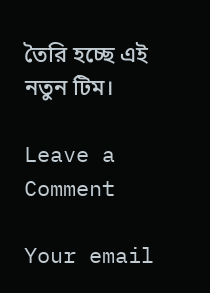তৈরি হচ্ছে এই নতুন টিম।

Leave a Comment

Your email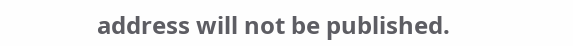address will not be published.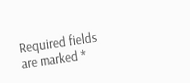Required fields are marked *